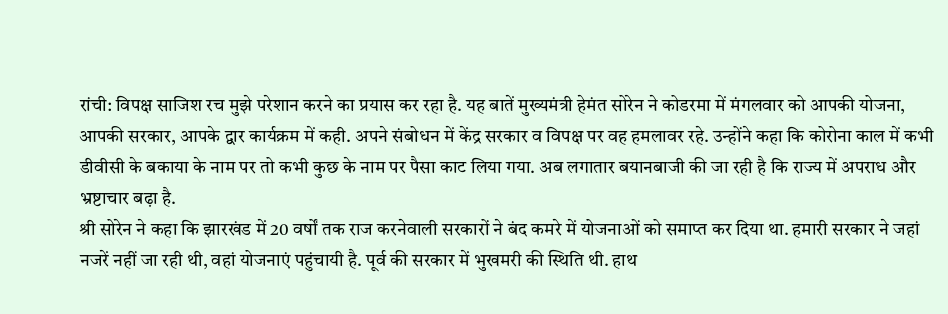रांची: विपक्ष साजिश रच मुझे परेशान करने का प्रयास कर रहा है. यह बातें मुख्यमंत्री हेमंत सोरेन ने कोडरमा में मंगलवार को आपकी योजना, आपकी सरकार, आपके द्वार कार्यक्रम में कही. अपने संबोधन में केंद्र सरकार व विपक्ष पर वह हमलावर रहे. उन्होंने कहा कि कोरोना काल में कभी डीवीसी के बकाया के नाम पर तो कभी कुछ के नाम पर पैसा काट लिया गया. अब लगातार बयानबाजी की जा रही है कि राज्य में अपराध और भ्रष्टाचार बढ़ा है.
श्री सोरेन ने कहा कि झारखंड में 20 वर्षों तक राज करनेवाली सरकारों ने बंद कमरे में योजनाओं को समाप्त कर दिया था. हमारी सरकार ने जहां नजरें नहीं जा रही थी, वहां योजनाएं पहुंचायी है. पूर्व की सरकार में भुखमरी की स्थिति थी. हाथ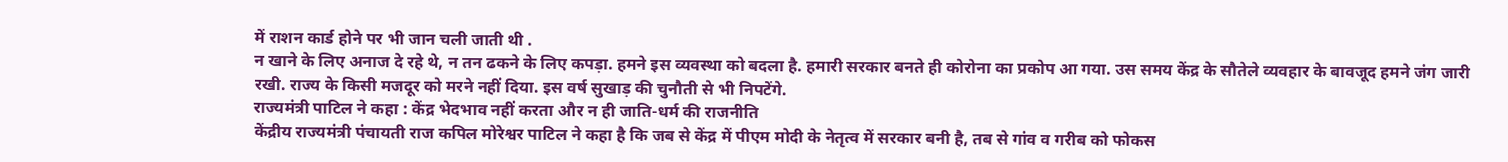में राशन कार्ड होने पर भी जान चली जाती थी .
न खाने के लिए अनाज दे रहे थे, न तन ढकने के लिए कपड़ा. हमने इस व्यवस्था को बदला है. हमारी सरकार बनते ही कोरोना का प्रकोप आ गया. उस समय केंद्र के सौतेले व्यवहार के बावजूद हमने जंग जारी रखी. राज्य के किसी मजदूर को मरने नहीं दिया. इस वर्ष सुखाड़ की चुनौती से भी निपटेंगे.
राज्यमंत्री पाटिल ने कहा : केंद्र भेदभाव नहीं करता और न ही जाति-धर्म की राजनीति
केंद्रीय राज्यमंत्री पंचायती राज कपिल मोरेश्वर पाटिल ने कहा है कि जब से केंद्र में पीएम मोदी के नेतृत्व में सरकार बनी है, तब से गांव व गरीब को फोकस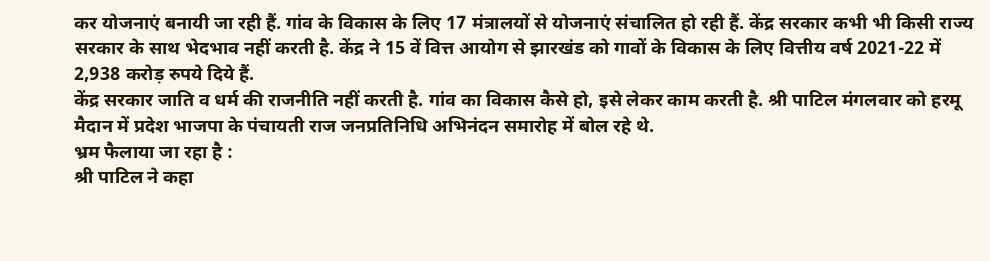कर योजनाएं बनायी जा रही हैं. गांव के विकास के लिए 17 मंत्रालयों से योजनाएं संचालित हो रही हैं. केंद्र सरकार कभी भी किसी राज्य सरकार के साथ भेदभाव नहीं करती है. केंद्र ने 15 वें वित्त आयोग से झारखंड को गावों के विकास के लिए वित्तीय वर्ष 2021-22 में 2,938 करोड़ रुपये दिये हैं.
केंद्र सरकार जाति व धर्म की राजनीति नहीं करती है. गांव का विकास कैसे हो, इसे लेकर काम करती है. श्री पाटिल मंगलवार को हरमू मैदान में प्रदेश भाजपा के पंचायती राज जनप्रतिनिधि अभिनंदन समारोह में बोल रहे थे.
भ्रम फैलाया जा रहा है :
श्री पाटिल ने कहा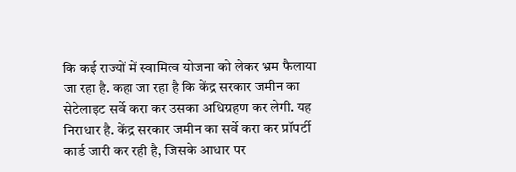कि कई राज्यों में स्वामित्व योजना को लेकर भ्रम फैलाया जा रहा है. कहा जा रहा है कि केंद्र सरकार जमीन का सेटेलाइट सर्वे करा कर उसका अधिग्रहण कर लेगी. यह निराधार है. केंद्र सरकार जमीन का सर्वे करा कर प्रॉपर्टी कार्ड जारी कर रही है, जिसके आधार पर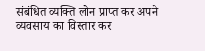संबंधित व्यक्ति लोन प्राप्त कर अपने व्यवसाय का विस्तार कर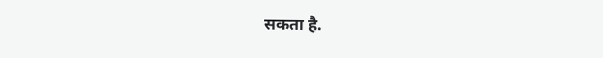सकता है.